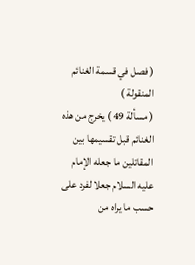( فصل في قسمة الغنائم المنقولة )
( مسألة 49 ) يخرج من هذه الغنائم قبل تقسيمها بين المقاتلين ما جعله الإمام عليه السلام جعلا لفرد على حسب ما يراه من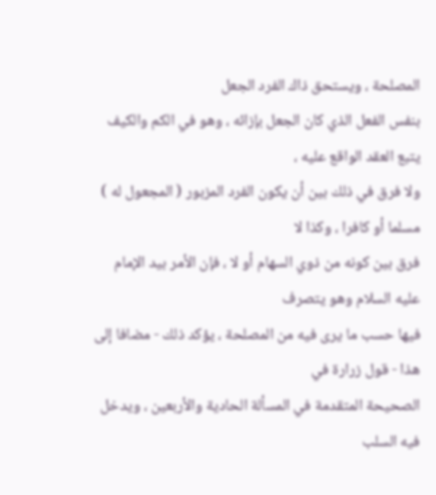المصلحة ، ويستحق ذاك الفرد الجعل
بنفس الفعل الذي كان الجعل بإزائه ، وهو في الكم والكيف يتبع العقد الواقع عليه ،
ولا فرق في ذلك بين أن يكون الفرد المزبور ( المجعول له ) مسلما أو كافرا ، وكذا لا
فرق بين كونه من ذوي السهام أو لا ، فإن الأمر بيد الإمام عليه السلام وهو يتصرف
فيها حسب ما يرى فيه من المصلحة ، يؤكد ذلك - مضافا إلى هذا - قول زرارة في
الصحيحة المتقدمة في المسألة الحادية والأربعين ، ويدخل فيه السلب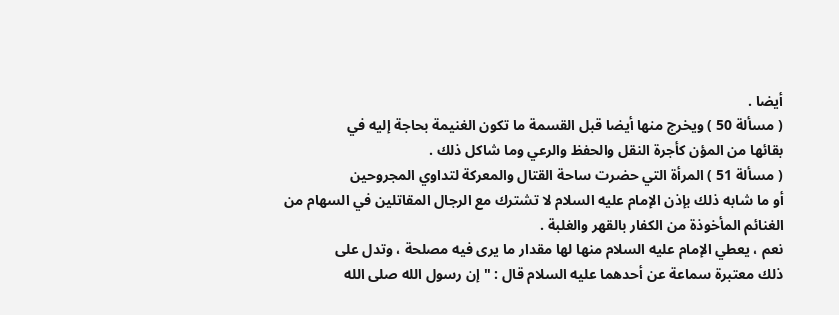أيضا .
( مسألة 50 ) ويخرج منها أيضا قبل القسمة ما تكون الغنيمة بحاجة إليه في
بقائها من المؤن كأجرة النقل والحفظ والرعي وما شاكل ذلك .
( مسألة 51 ) المرأة التي حضرت ساحة القتال والمعركة لتداوي المجروحين
أو ما شابه ذلك بإذن الإمام عليه السلام لا تشترك مع الرجال المقاتلين في السهام من
الغنائم المأخوذة من الكفار بالقهر والغلبة .
نعم ، يعطي الإمام عليه السلام منها لها مقدار ما يرى فيه مصلحة ، وتدل على
ذلك معتبرة سماعة عن أحدهما عليه السلام قال : " إن رسول الله صلى الله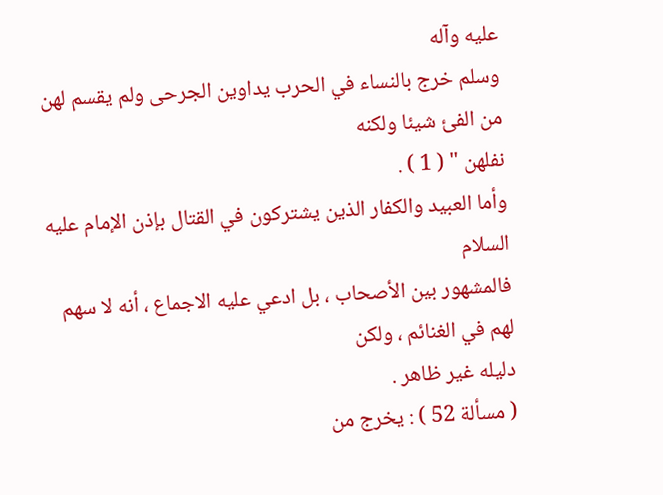عليه وآله
وسلم خرج بالنساء في الحرب يداوين الجرحى ولم يقسم لهن من الفئ شيئا ولكنه
نفلهن " ( 1 ) .
وأما العبيد والكفار الذين يشتركون في القتال بإذن الإمام عليه السلام
فالمشهور بين الأصحاب ، بل ادعي عليه الاجماع ، أنه لا سهم لهم في الغنائم ، ولكن
دليله غير ظاهر .
( مسألة 52 ) : يخرج من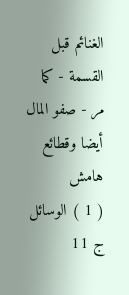الغنائم قبل القسمة - كما مر - صفو المال أيضا وقطائع
هامش
( 1 ) الوسائل ج 11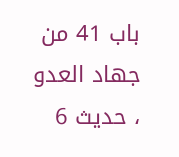باب 41 من جهاد العدو ، حديث 6